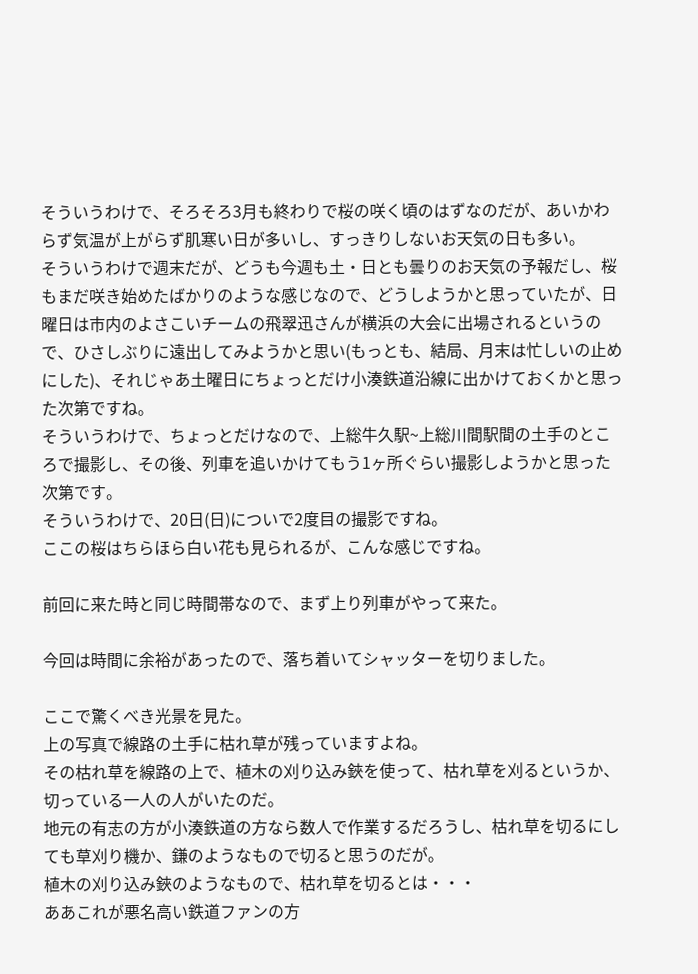そういうわけで、そろそろ3月も終わりで桜の咲く頃のはずなのだが、あいかわらず気温が上がらず肌寒い日が多いし、すっきりしないお天気の日も多い。
そういうわけで週末だが、どうも今週も土・日とも曇りのお天気の予報だし、桜もまだ咲き始めたばかりのような感じなので、どうしようかと思っていたが、日曜日は市内のよさこいチームの飛翠迅さんが横浜の大会に出場されるというので、ひさしぶりに遠出してみようかと思い(もっとも、結局、月末は忙しいの止めにした)、それじゃあ土曜日にちょっとだけ小湊鉄道沿線に出かけておくかと思った次第ですね。
そういうわけで、ちょっとだけなので、上総牛久駅~上総川間駅間の土手のところで撮影し、その後、列車を追いかけてもう1ヶ所ぐらい撮影しようかと思った次第です。
そういうわけで、20日(日)についで2度目の撮影ですね。
ここの桜はちらほら白い花も見られるが、こんな感じですね。

前回に来た時と同じ時間帯なので、まず上り列車がやって来た。

今回は時間に余裕があったので、落ち着いてシャッターを切りました。

ここで驚くべき光景を見た。
上の写真で線路の土手に枯れ草が残っていますよね。
その枯れ草を線路の上で、植木の刈り込み鋏を使って、枯れ草を刈るというか、切っている一人の人がいたのだ。
地元の有志の方が小湊鉄道の方なら数人で作業するだろうし、枯れ草を切るにしても草刈り機か、鎌のようなもので切ると思うのだが。
植木の刈り込み鋏のようなもので、枯れ草を切るとは・・・
ああこれが悪名高い鉄道ファンの方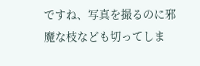ですね、写真を撮るのに邪魔な枝なども切ってしま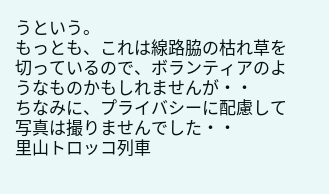うという。
もっとも、これは線路脇の枯れ草を切っているので、ボランティアのようなものかもしれませんが・・
ちなみに、プライバシーに配慮して写真は撮りませんでした・・
里山トロッコ列車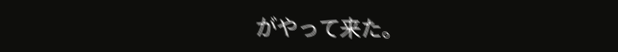がやって来た。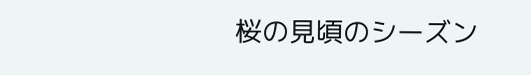桜の見頃のシーズン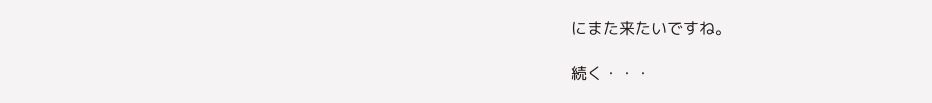にまた来たいですね。

続く・・・